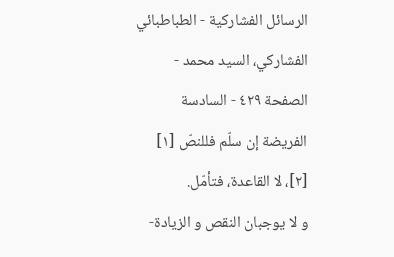الرسائل الفشاركية - الطباطبائي الفشاركي، السيد محمد - الصفحة ٤٢٩ - السادسة
الفريضة إن سلّم فللنصّ [١] [٢]، لا القاعدة، فتأمّل.
و لا يوجبان النقص و الزيادة-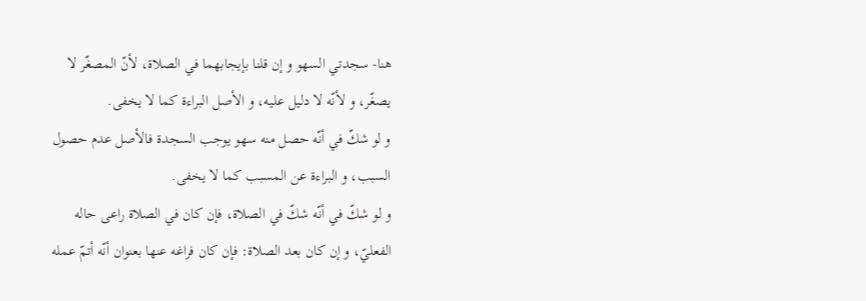هنا- سجدتي السهو و إن قلنا بإيجابهما في الصلاة، لأنّ المصغّر لا يصغّر، و لأنّه لا دليل عليه، و الأصل البراءة كما لا يخفى.
و لو شكّ في أنّه حصل منه سهو يوجب السجدة فالأصل عدم حصول السبب، و البراءة عن المسبب كما لا يخفى.
و لو شكّ في أنّه شكّ في الصلاة، فإن كان في الصلاة راعى حاله الفعليّ، و إن كان بعد الصلاة: فإن كان فراغه عنها بعنوان أنّه أتمّ عمله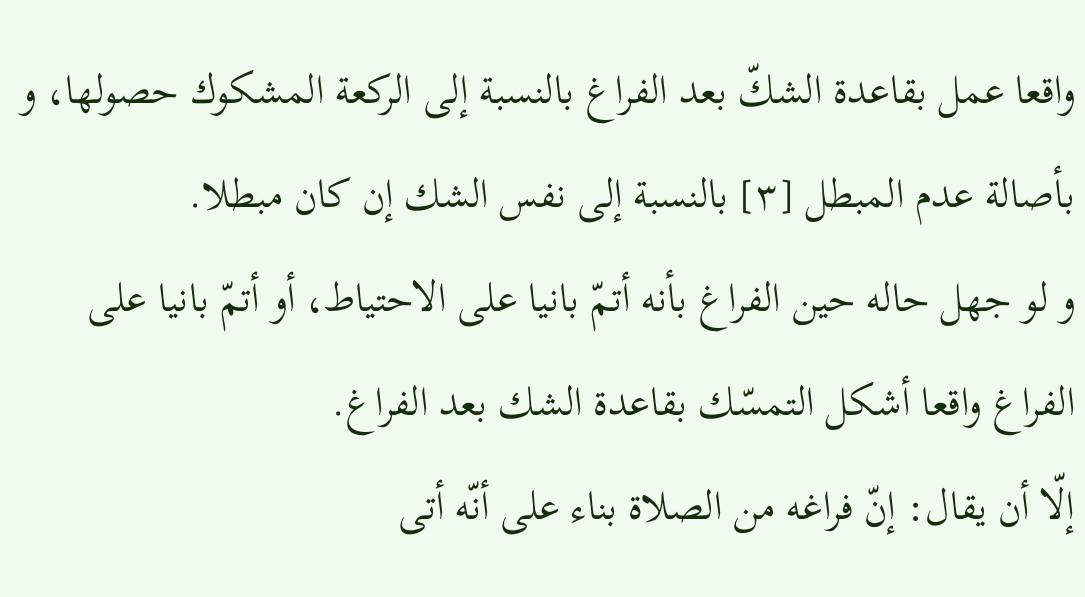واقعا عمل بقاعدة الشكّ بعد الفراغ بالنسبة إلى الركعة المشكوك حصولها، و بأصالة عدم المبطل [٣] بالنسبة إلى نفس الشك إن كان مبطلا.
و لو جهل حاله حين الفراغ بأنه أتمّ بانيا على الاحتياط، أو أتمّ بانيا على الفراغ واقعا أشكل التمسّك بقاعدة الشك بعد الفراغ.
إلّا أن يقال: إنّ فراغه من الصلاة بناء على أنّه أتى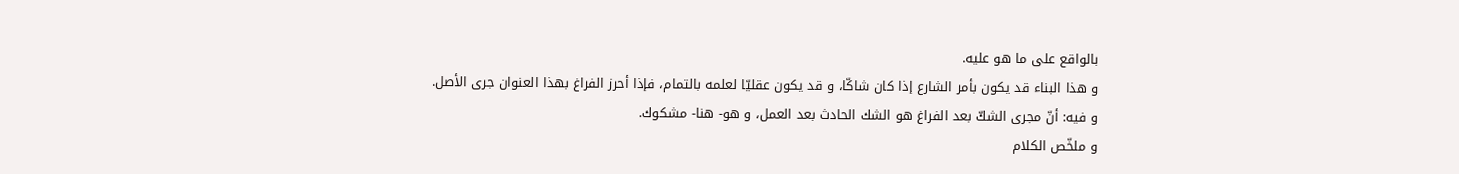بالواقع على ما هو عليه.
و هذا البناء قد يكون بأمر الشارع إذا كان شاكّا، و قد يكون عقليّا لعلمه بالتمام، فإذا أحرز الفراغ بهذا العنوان جرى الأصل.
و فيه: أنّ مجرى الشكّ بعد الفراغ هو الشك الحادث بعد العمل، و هو- هنا- مشكوك.
و ملخّص الكلام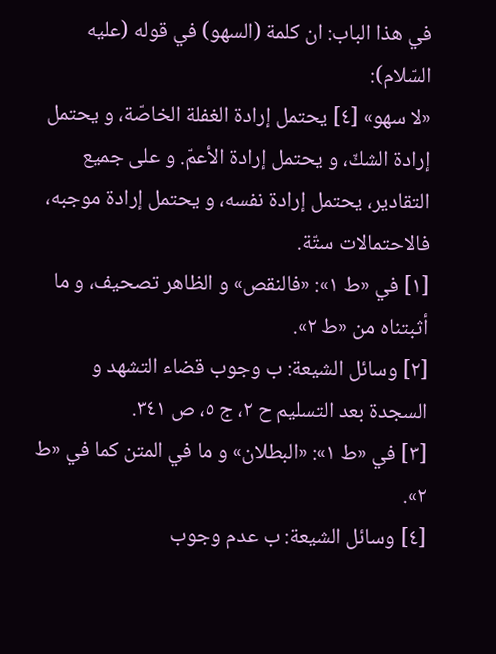في هذا الباب: ان كلمة (السهو) في قوله (عليه السّلام):
«لا سهو» [٤] يحتمل إرادة الغفلة الخاصّة، و يحتمل إرادة الشكّ، و يحتمل إرادة الأعمّ. و على جميع التقادير، يحتمل إرادة نفسه، و يحتمل إرادة موجبه، فالاحتمالات ستّة.
[١] في «ط ١»: «فالنقص» و الظاهر تصحيف، و ما أثبتناه من «ط ٢».
[٢] وسائل الشيعة: ب وجوب قضاء التشهد و السجدة بعد التسليم ح ٢، ج ٥، ص ٣٤١.
[٣] في «ط ١»: «البطلان» و ما في المتن كما في «ط ٢».
[٤] وسائل الشيعة: ب عدم وجوب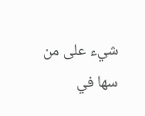شيء على من سها في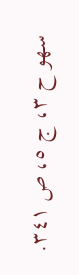سهو ح ٣، ج ٥، ص ٣٤١.